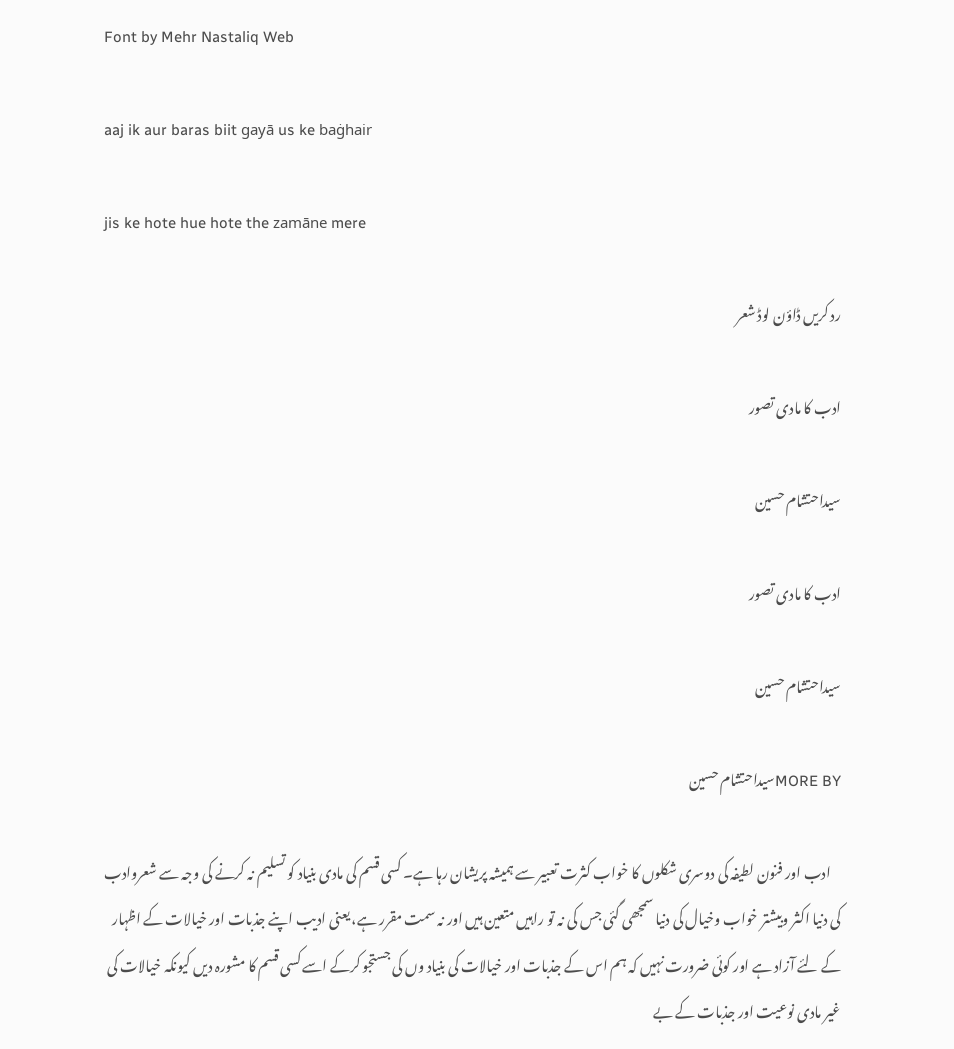Font by Mehr Nastaliq Web

aaj ik aur baras biit gayā us ke baġhair

jis ke hote hue hote the zamāne mere

رد کریں ڈاؤن لوڈ شعر

ادب کا مادی تصور

سیداحتشام حسین

ادب کا مادی تصور

سیداحتشام حسین

MORE BYسیداحتشام حسین

    ادب اور فنون لطیفہ کی دوسری شکلوں کا خواب کثرت تعبیر سے ہمیشہ پریشان رہا ہے۔ کسی قسم کی مادی بنیاد کو تسلیم نہ کرنے کی وجہ سے شعروادب کی دنیا اکثر وبیشتر خواب وخیال کی دنیا سمجھی گئی جس کی نہ تو راہیں متعین ہیں اور نہ سمت مقرر ہے، یعنی ادیب اپنے جذبات اور خیالات کے اظہار کے لئے آزاد ہے اور کوئی ضرورت نہیں کہ ہم اس کے جذبات اور خیالات کی بنیاد وں کی جستجو کرکے اسے کسی قسم کا مشورہ دیں کیونکہ خیالات کی غیر مادی نوعیت اور جذبات کے بے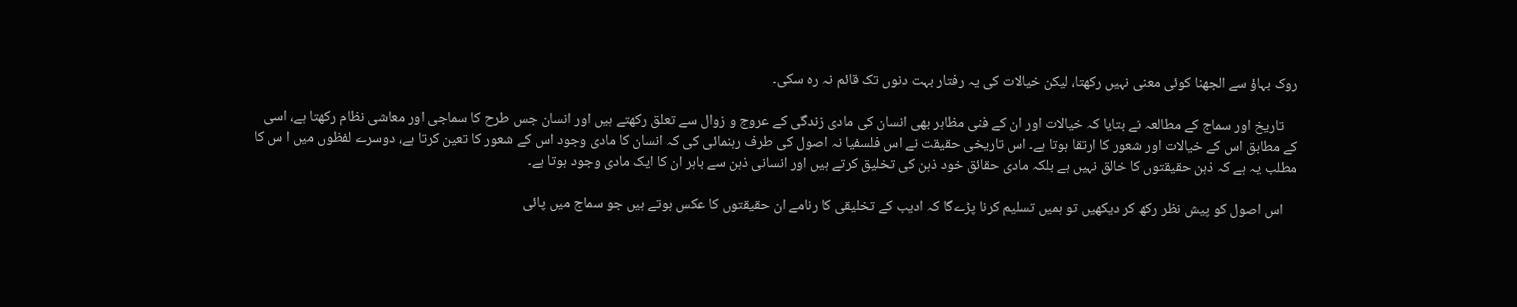روک بہاؤ سے الجھنا کوئی معنی نہیں رکھتا، لیکن خیالات کی یہ رفتار بہت دنوں تک قائم نہ رہ سکی۔

    تاریخ اور سماج کے مطالعہ نے بتایا کہ خیالات اور ان کے فنی مظاہر بھی انسان کی مادی زندگی کے عروج و زوال سے تعلق رکھتے ہیں اور انسان جس طرح کا سماجی اور معاشی نظام رکھتا ہے، اسی کے مطابق اس کے خیالات اور شعور کا ارتقا ہوتا ہے۔ اس تاریخی حقیقت نے اس فلسفیا نہ اصول کی طرف رہنمائی کی کہ انسان کا مادی وجود اس کے شعور کا تعین کرتا ہے، دوسرے لفظوں میں ا س کا مطلب یہ ہے کہ ذہن حقیقتوں کا خالق نہیں ہے بلکہ مادی حقائق خود ذہن کی تخلیق کرتے ہیں اور انسانی ذہن سے باہر ان کا ایک مادی وجود ہوتا ہے۔

    اس اصول کو پیش نظر رکھ کر دیکھیں تو ہمیں تسلیم کرنا پڑےگا کہ ادیب کے تخلیقی کا رنامے ان حقیقتوں کا عکس ہوتے ہیں جو سماج میں پائی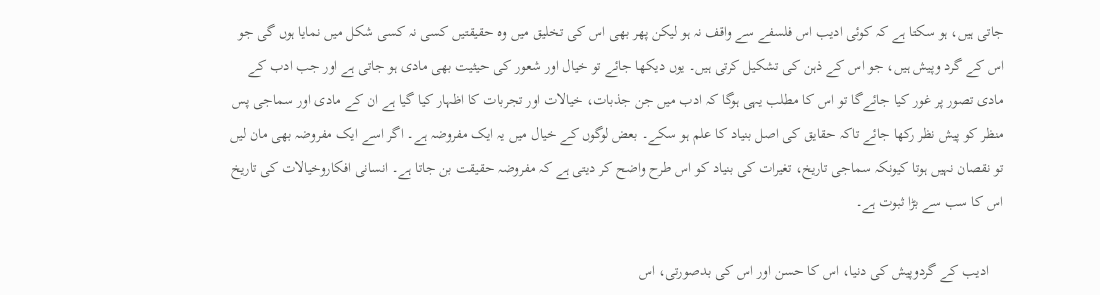جاتی ہیں، ہو سکتا ہے کہ کوئی ادیب اس فلسفے سے واقف نہ ہو لیکن پھر بھی اس کی تخلیق میں وہ حقیقتیں کسی نہ کسی شکل میں نمایا ہوں گی جو اس کے گرد وپیش ہیں، جو اس کے ذہن کی تشکیل کرتی ہیں۔ یوں دیکھا جائے تو خیال اور شعور کی حیثیت بھی مادی ہو جاتی ہے اور جب ادب کے مادی تصور پر غور کیا جائےگا تو اس کا مطلب یہی ہوگا کہ ادب میں جن جذبات، خیالات اور تجربات کا اظہار کیا گیا ہے ان کے مادی اور سماجی پس منظر کو پیش نظر رکھا جائے تاکہ حقایق کی اصل بنیاد کا علم ہو سکے۔ بعض لوگوں کے خیال میں یہ ایک مفروضہ ہے۔ اگر اسے ایک مفروضہ بھی مان لیں تو نقصان نہیں ہوتا کیونکہ سماجی تاریخ، تغیرات کی بنیاد کو اس طرح واضح کر دیتی ہے کہ مفروضہ حقیقت بن جاتا ہے۔ انسانی افکاروخیالات کی تاریخ اس کا سب سے بڑا ثبوت ہے۔

    ادیب کے گردوپیش کی دنیا، اس کا حسن اور اس کی بدصورتی، اس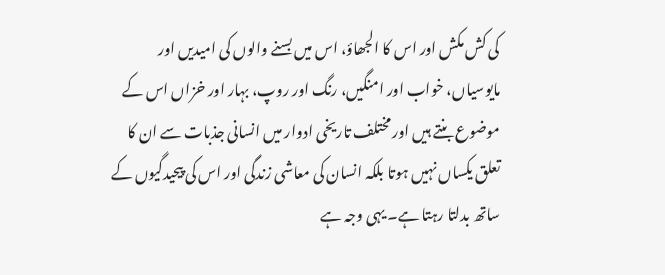کی کش مکش اور اس کا الجھاؤ، اس میں بسنے والوں کی امیدیں اور مایوسیاں، خواب اور امنگیں، رنگ اور روپ، بہار اور خزاں اس کے موضوع بنتے ہیں اور مختلف تاریخی ادوار میں انسانی جذبات سے ان کا تعلق یکساں نہیں ہوتا بلکہ انسان کی معاشی زندگی اور اس کی پیحیدگیوں کے ساتھ بدلتا رہتا ہے۔ یہی وجہ ہے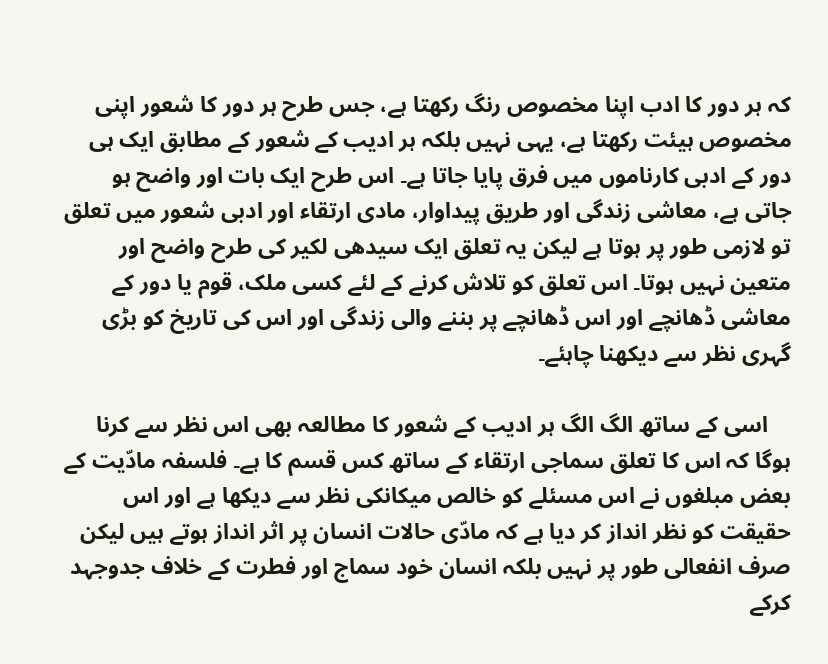کہ ہر دور کا ادب اپنا مخصوص رنگ رکھتا ہے، جس طرح ہر دور کا شعور اپنی مخصوص ہیئت رکھتا ہے، یہی نہیں بلکہ ہر ادیب کے شعور کے مطابق ایک ہی دور کے ادبی کارناموں میں فرق پایا جاتا ہے۔ اس طرح ایک بات اور واضح ہو جاتی ہے، معاشی زندگی اور طریق پیداوار، مادی ارتقاء اور ادبی شعور میں تعلق تو لازمی طور پر ہوتا ہے لیکن یہ تعلق ایک سیدھی لکیر کی طرح واضح اور متعین نہیں ہوتا۔ اس تعلق کو تلاش کرنے کے لئے کسی ملک، قوم یا دور کے معاشی ڈھانچے اور اس ڈھانچے پر بننے والی زندگی اور اس کی تاریخ کو بڑی گہری نظر سے دیکھنا چاہئے۔

    اسی کے ساتھ الگ الگ ہر ادیب کے شعور کا مطالعہ بھی اس نظر سے کرنا ہوگا کہ اس کا تعلق سماجی ارتقاء کے ساتھ کس قسم کا ہے۔ فلسفہ مادّیت کے بعض مبلغوں نے اس مسئلے کو خالص میکانکی نظر سے دیکھا ہے اور اس حقیقت کو نظر انداز کر دیا ہے کہ مادّی حالات انسان پر اثر انداز ہوتے ہیں لیکن صرف انفعالی طور پر نہیں بلکہ انسان خود سماج اور فطرت کے خلاف جدوجہد کرکے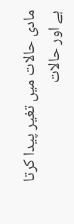مادی حالات میں تغیر پیدا کرتا ہے اور حالات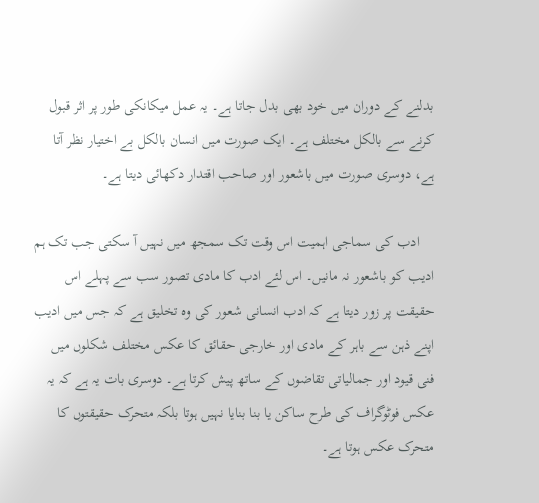بدلنے کے دوران میں خود بھی بدل جاتا ہے۔ یہ عمل میکانکی طور پر اثر قبول کرنے سے بالکل مختلف ہے۔ ایک صورت میں انسان بالکل بے اختیار نظر آتا ہے، دوسری صورت میں باشعور اور صاحب اقتدار دکھائی دیتا ہے۔

    ادب کی سماجی اہمیت اس وقت تک سمجھ میں نہیں آ سکتی جب تک ہم ادیب کو باشعور نہ مانیں۔ اس لئے ادب کا مادی تصور سب سے پہلے اس حقیقت پر زور دیتا ہے کہ ادب انسانی شعور کی وہ تخلیق ہے کہ جس میں ادیب اپنے ذہن سے باہر کے مادی اور خارجی حقائق کا عکس مختلف شکلوں میں فنی قیود اور جمالیاتی تقاضوں کے ساتھ پیش کرتا ہے۔ دوسری بات یہ ہے کہ یہ عکس فوٹوگراف کی طرح ساکن یا بنا بنایا نہیں ہوتا بلکہ متحرک حقیقتوں کا متحرک عکس ہوتا ہے۔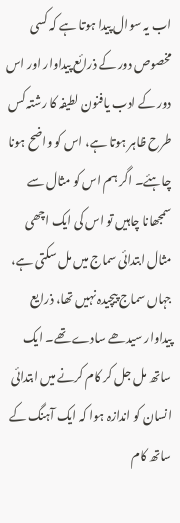اب یہ سوال پیدا ہوتا ہے کہ کسی مخصوص دور کے ذرائع پیداوار اور اس دور کے ادب یافنون لطیفہ کا رشتہ کس طرح ظاہر ہوتا ہے، اس کو واضح ہونا چاہئے۔ اگر ہم اس کو مثال سے سمجھانا چاہیں تو اس کی ایک اچھی مثال ابتدائی سماج میں مل سکتی ہے، جہاں سماج پیچیدہ نہیں تھا، ذرایع پیداوار سیدھے سادے تھے۔ ایک ساتھ مل جل کر کام کرنے میں ابتدائی انسان کو اندازہ ہوا کہ ایک آہنگ کے ساتھ کام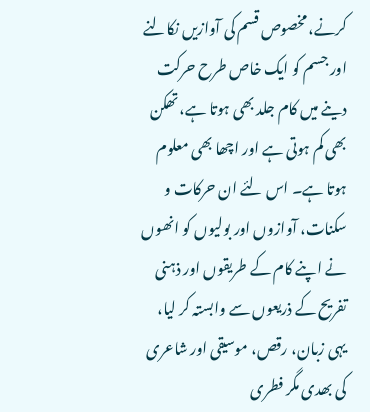کرنے، مخصوص قسم کی آوازیں نکالنے اور جسم کو ایک خاص طرح حرکت دینے میں کام جلد بھی ہوتا ہے، تھکن بھی کم ہوتی ہے اور اچھا بھی معلوم ہوتا ہے۔ اس لئے ان حرکات و سکنات، آوازوں اور بولیوں کو انھوں نے اپنے کام کے طریقوں اور ذہنی تفریح کے ذریعوں سے وابستہ کر لیا، یہی زبان، رقص، موسیقی اور شاعری کی بھدی مگر فطری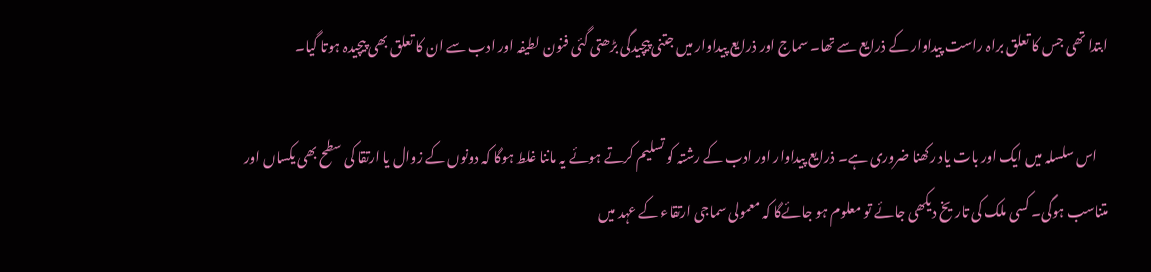ابتدا تھی جس کا تعلق براہ راست پیداوار کے ذرایع سے تھا۔ سماج اور ذرایع پیداوار میں جتنی پیچیدگی بڑھتی گئی فنون لطیفہ اور ادب سے ان کا تعلق بھی پیچیدہ ہوتا گیا۔

    اس سلسلہ میں ایک اور بات یاد رکھنا ضروری ہے۔ ذرایع پیداوار اور ادب کے رشتہ کو تسلیم کرتے ہوئے یہ ماننا غلط ہوگا کہ دونوں کے زوال یا ارتقا کی سطح بھی یکساں اور متناسب ہوگی۔ کسی ملک کی تاریخ دیکھی جائے تو معلوم ہو جائےگا کہ معمولی سماجی ارتقاء کے عہد میں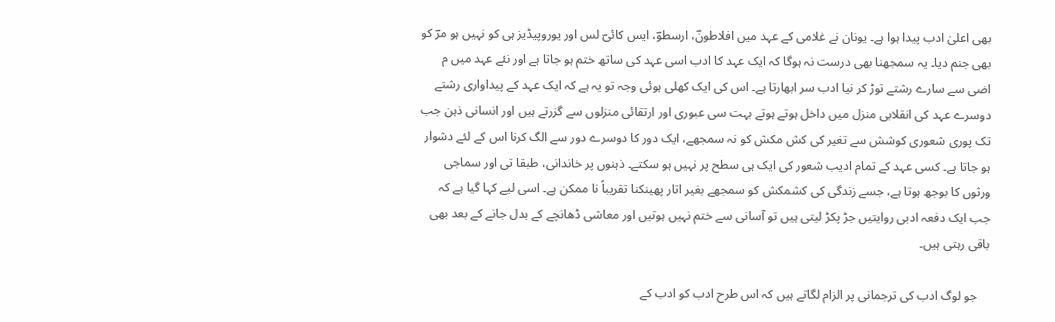بھی اعلیٰ ادب پیدا ہوا ہے۔ یونان نے غلامی کے عہد میں افلاطونؔ، ارسطوؔ، ایس کائیؔ لس اور یوروپیڈیز ہی کو نہیں ہو مرؔ کو بھی جنم دیا۔ یہ سمجھنا بھی درست نہ ہوگا کہ ایک عہد کا ادب اسی عہد کی ساتھ ختم ہو جاتا ہے اور نئے عہد میں م اضی سے سارے رشتے توڑ کر نیا ادب سر ابھارتا ہے۔ اس کی ایک کھلی ہوئی وجہ تو یہ ہے کہ ایک عہد کے پیداواری رشتے دوسرے عہد کی انقلابی منزل میں داخل ہوتے ہوتے بہت سی عبوری اور ارتقائی منزلوں سے گزرتے ہیں اور انسانی ذہن جب تک پوری شعوری کوشش سے تغیر کی کش مکش کو نہ سمجھے، ایک دور کا دوسرے دور سے الگ کرنا اس کے لئے دشوار ہو جاتا ہے۔ کسی عہد کے تمام ادیب شعور کی ایک ہی سطح پر نہیں ہو سکتے۔ ذہنوں پر خاندانی، طبقا تی اور سماجی ورثوں کا بوجھ ہوتا ہے، جسے زندگی کی کشمکش کو سمجھے بغیر اتار پھینکنا تقریباً نا ممکن ہے۔ اسی لیے کہا گیا ہے کہ جب ایک دفعہ ادبی روایتیں جڑ پکڑ لیتی ہیں تو آسانی سے ختم نہیں ہوتیں اور معاشی ڈھانچے کے بدل جانے کے بعد بھی باقی رہتی ہیں۔

    جو لوگ ادب کی ترجمانی پر الزام لگاتے ہیں کہ اس طرح ادب کو ادب کے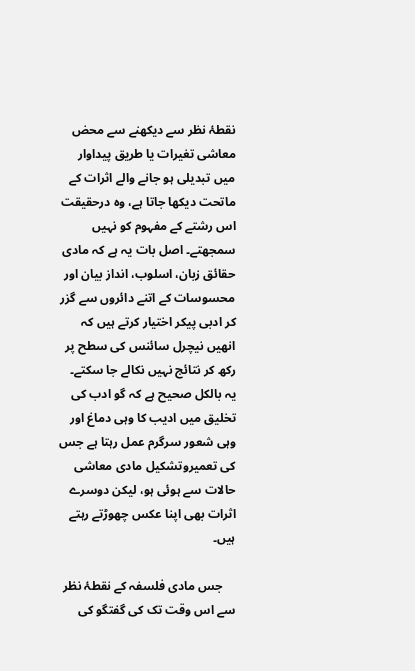نقطۂ نظر سے دیکھنے سے محض معاشی تغیرات یا طریق پیداوار میں تبدیلی ہو جانے والے اثرات کے ماتحت دیکھا جاتا ہے، وہ درحقیقت اس رشتے کے مفہوم کو نہیں سمجھتے۔ اصل بات یہ ہے کہ مادی حقائق زبان، اسلوب، انداز بیان اور محسوسات کے اتنے دائروں سے گزر کر ادبی پیکر اختیار کرتے ہیں کہ انھیں نیچرل سائنس کی سطح پر رکھ کر نتائج نہیں نکالے جا سکتے۔ یہ بالکل صحیح ہے کہ گو ادب کی تخلیق میں ادیب کا وہی دماغ اور وہی شعور سرگرم عمل رہتا ہے جس کی تعمیروتشکیل مادی معاشی حالات سے ہوئی ہو، لیکن دوسرے اثرات بھی اپنا عکس چھوڑتے رہتے ہیں۔

    جس مادی فلسفہ کے نقطۂ نظر سے اس وقت تک کی گفتگو کی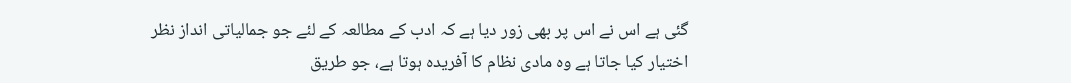گئی ہے اس نے اس پر بھی زور دیا ہے کہ ادب کے مطالعہ کے لئے جو جمالیاتی انداز نظر اختیار کیا جاتا ہے وہ مادی نظام کا آفریدہ ہوتا ہے، جو طریق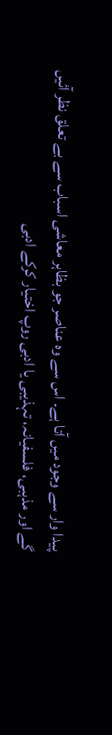پیدا وار سے وجود میں آتا ہے۔ اس سے وہ عناصر جو بظاہر معاشی اسباب سے بے تعلق نظر آئیں گے اور مذہبی، فلسفیانہ، تہذیبی یا ادبی روپ اختیار کرکے ادبی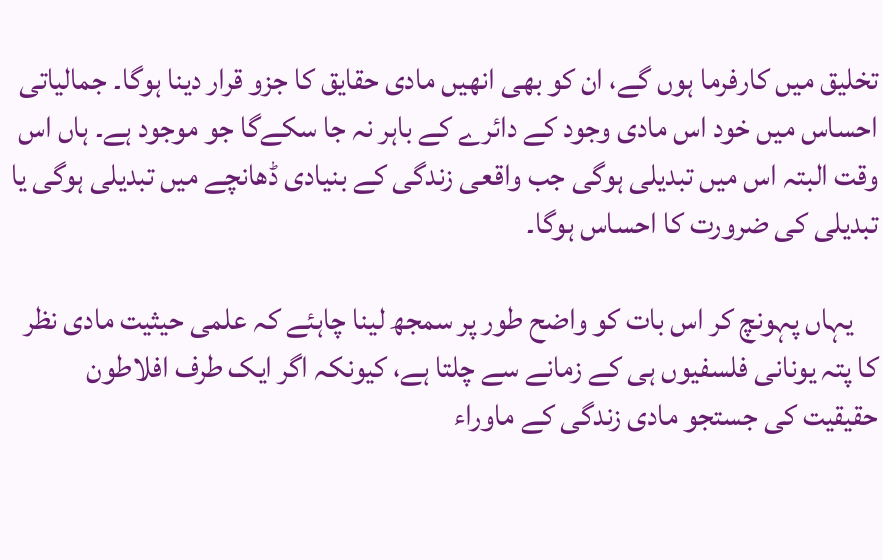تخلیق میں کارفرما ہوں گے، ان کو بھی انھیں مادی حقایق کا جزو قرار دینا ہوگا۔ جمالیاتی احساس میں خود اس مادی وجود کے دائرے کے باہر نہ جا سکےگا جو موجود ہے۔ ہاں اس وقت البتہ اس میں تبدیلی ہوگی جب واقعی زندگی کے بنیادی ڈھانچے میں تبدیلی ہوگی یا تبدیلی کی ضرورت کا احساس ہوگا۔

    یہاں پہونچ کر اس بات کو واضح طور پر سمجھ لینا چاہئے کہ علمی حیثیت مادی نظر کا پتہ یونانی فلسفیوں ہی کے زمانے سے چلتا ہے، کیونکہ اگر ایک طرف افلاطون حقیقیت کی جستجو مادی زندگی کے ماوراء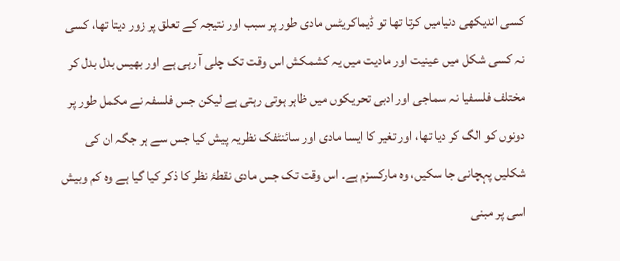کسی اندیکھی دنیامیں کرتا تھا تو ڈیماکریٹس مادی طور پر سبب اور نتیجہ کے تعلق پر زور دیتا تھا، کسی نہ کسی شکل میں عینیت اور مادیت میں یہ کشمکش اس وقت تک چلی آ رہی ہے اور بھیس بدل بدل کر مختلف فلسفیا نہ سماجی اور ادبی تحریکوں میں ظاہر ہوتی رہتی ہے لیکن جس فلسفہ نے مکمل طور پر دونوں کو الگ کر دیا تھا، اور تغیر کا ایسا مادی اور سائنٹفک نظریہ پیش کیا جس سے ہر جگہ ان کی شکلیں پہچانی جا سکیں، وہ مارکسزم ہے۔ اس وقت تک جس مادی نقطۂ نظر کا ذکر کیا گیا ہے وہ کم وبیش اسی پر مبنی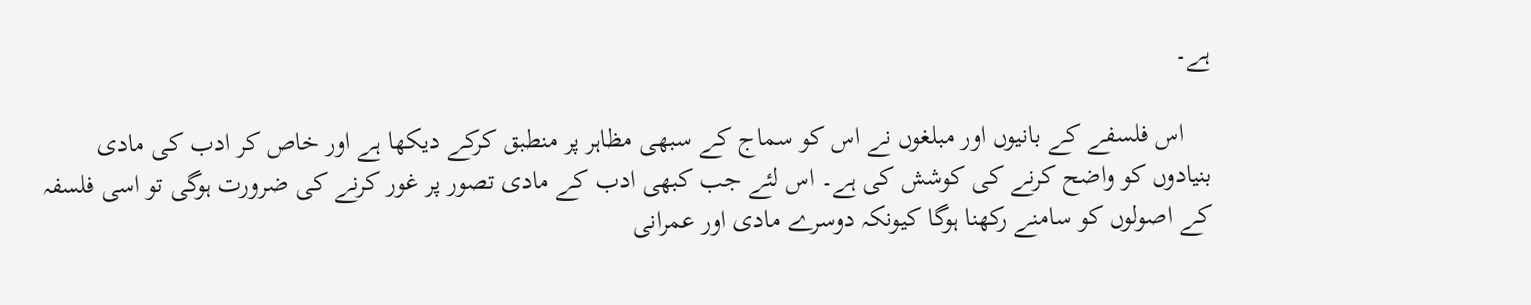ہے۔

    اس فلسفے کے بانیوں اور مبلغوں نے اس کو سماج کے سبھی مظاہر پر منطبق کرکے دیکھا ہے اور خاص کر ادب کی مادی بنیادوں کو واضح کرنے کی کوشش کی ہے۔ اس لئے جب کبھی ادب کے مادی تصور پر غور کرنے کی ضرورت ہوگی تو اسی فلسفہ کے اصولوں کو سامنے رکھنا ہوگا کیونکہ دوسرے مادی اور عمرانی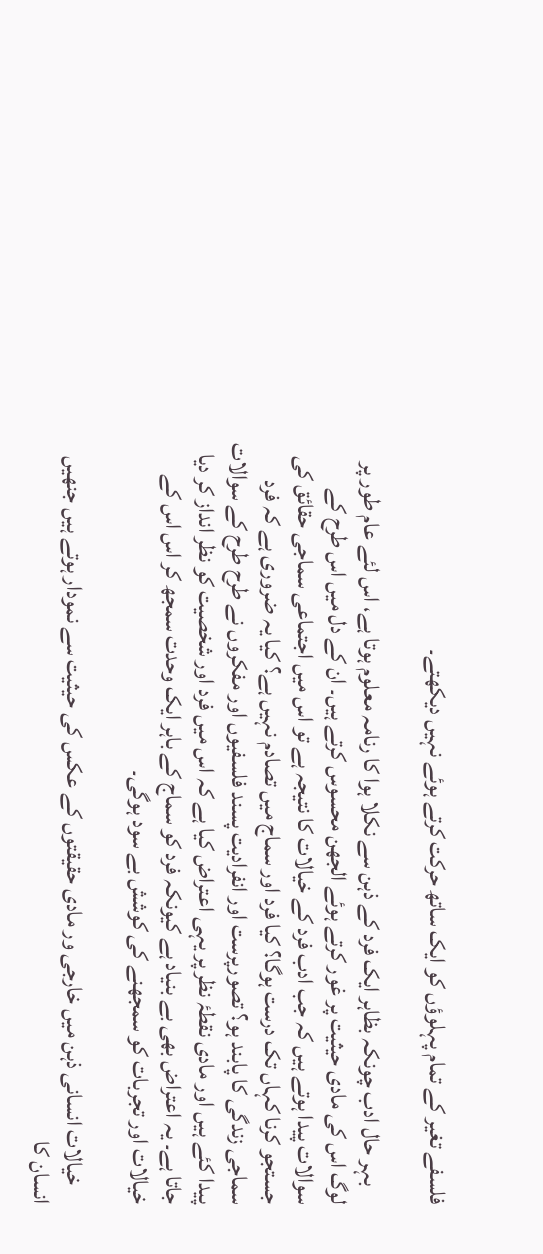فلسفے تغیر کے تمام پہلوؤں کو ایک ساتھ حرکت کرتے ہوئے نہیں دیکھتے۔

    بہر حال ادب چونکہ بظاہر ایک فرد کے ذہن سے نکلا ہوا کا رنامہ معلوم ہوتا ہے، اس لئے عام طور پر لوگ اس کی مادی حیثیت پر غور کرتے ہوئے الجھن محسوس کرتے ہیں۔ ان کے دل میں اس طرح کے سوالات پیدا ہوتے ہیں کہ جب ادب فرد کے خیالات کا نتیجہ ہے تو اس میں اجتماعی سماجی حقائق کی جستجو کرنا کہاں تک درست ہوگا؟ کیا فرد اور سماج میں تصادم نہیں ہے؟ کیا یہ ضروری ہے کہ فرد سماجی زندگی کا پابند ہو؟ تصورپرست اور انفرادیت پسند فلسفیوں اور مفکروں نے طرح طرح کے سوالات پیدا کئے ہیں اور مادی نقطۂ نظر پر یہی اعتراض کیا ہے کہ اس میں فرد اور شخصیت کو نظر انداز کر دیا جاتا ہے۔ یہ اعتراض بھی بے بنیاد ہے کیونکہ فرد کو سماج کے باہر ایک وحدت سمجھ کر اس اس کے خیالات اور تجربات کو سمجھنے کی کوشش بے سود ہوگی۔

    خیالات انسانی ذہن میں خارجی ور مادی حقیقتوں کے عکس کی حیثیت سے نمودار ہوتے ہیں جنھیں انسان کا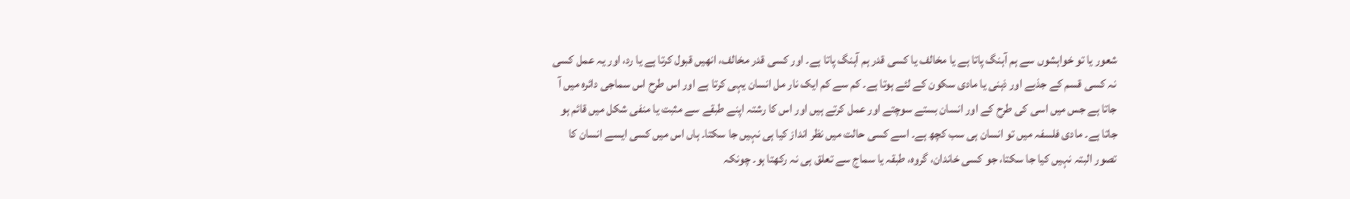شعور یا تو خواہشوں سے ہم آہنگ پاتا ہے یا مخالف یا کسی قدر ہم آہنگ پاتا ہے۔ اور کسی قدر مخالف، انھیں قبول کرتا ہے یا رد، اور یہ عمل کسی نہ کسی قسم کے جذبے اور ذہنی یا مادی سکون کے لئے ہوتا ہے۔ کم سے کم ایک نار مل انسان یہی کرتا ہے اور اس طرح اس سماجی دائرہ میں آ جاتا ہے جس میں اسی کی طرح کے اور انسان بستے سوچتے اور عمل کرتے ہیں اور اس کا رشتہ اپنے طبقے سے مثبت یا منفی شکل میں قائم ہو جاتا ہے۔ مادی فلسفہ میں تو انسان ہی سب کچھ ہے۔ اسے کسی حالت میں نظر انداز کیا ہی نہیں جا سکتا۔ ہاں اس میں کسی ایسے انسان کا تصور البتہ نہیں کیا جا سکتا، جو کسی خاندان، گروہ، طبقہ یا سماج سے تعلق ہی نہ رکھتا ہو۔ چونکہ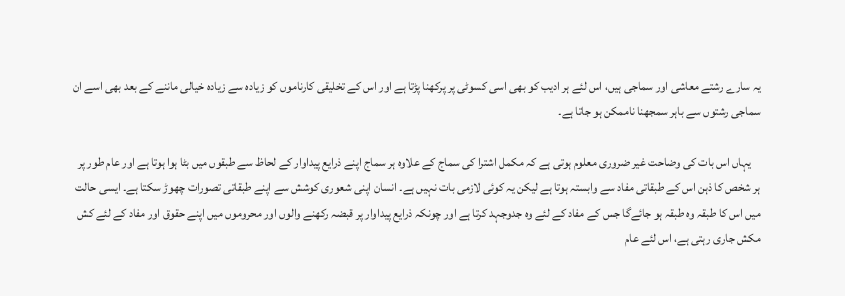یہ سارے رشتے معاشی اور سماجی ہیں، اس لئے ہر ادیب کو بھی اسی کسوٹی پر پرکھنا پڑتا ہے اور اس کے تخلیقی کارناموں کو زیادہ سے زیادہ خیالی ماننے کے بعد بھی اسے ان سماجی رشتوں سے باہر سمجھنا ناممکن ہو جاتا ہے۔

    یہاں اس بات کی وضاحت غیر ضروری معلوم ہوتی ہے کہ مکمل اشترا کی سماج کے علاوہ ہر سماج اپنے ذرایع پیداوار کے لحاظ سے طبقوں میں بٹا ہوا ہوتا ہے اور عام طور پر ہر شخص کا ذہن اس کے طبقاتی مفاد سے وابستہ ہوتا ہے لیکن یہ کوئی لازمی بات نہیں ہے۔ انسان اپنی شعوری کوشش سے اپنے طبقاتی تصورات چھوڑ سکتا ہے۔ ایسی حالت میں اس کا طبقہ وہ طبقہ ہو جائےگا جس کے مفاد کے لئے وہ جدوجہد کرتا ہے اور چونکہ ذرایع پیداوار پر قبضہ رکھنے والوں اور محروموں میں اپنے حقوق اور مفاد کے لئے کش مکش جاری رہتی ہے، اس لئے عام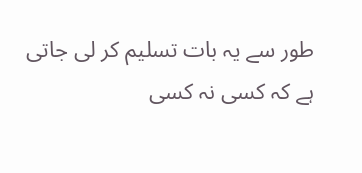طور سے یہ بات تسلیم کر لی جاتی ہے کہ کسی نہ کسی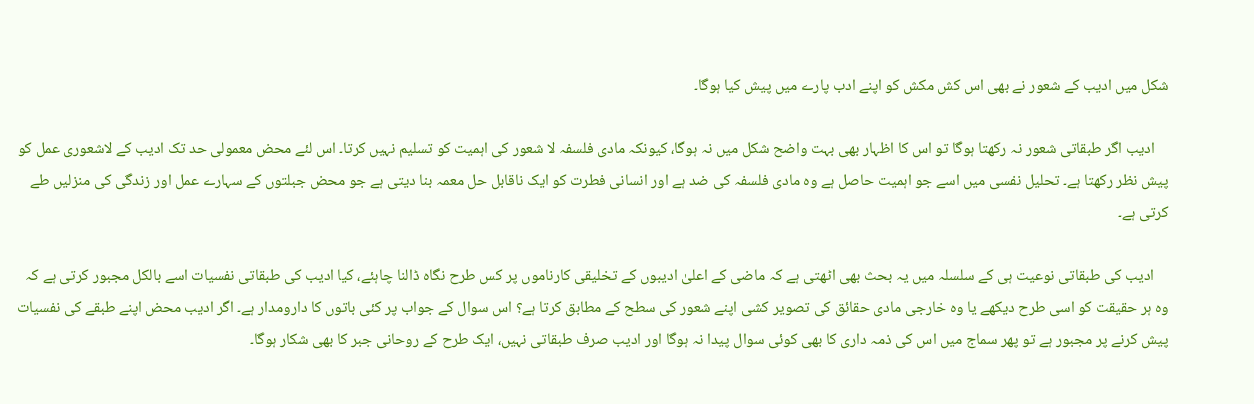شکل میں ادیب کے شعور نے بھی اس کش مکش کو اپنے ادب پارے میں پیش کیا ہوگا۔

    ادیب اگر طبقاتی شعور نہ رکھتا ہوگا تو اس کا اظہار بھی بہت واضح شکل میں نہ ہوگا، کیونکہ مادی فلسفہ لا شعور کی اہمیت کو تسلیم نہیں کرتا۔ اس لئے محض معمولی حد تک ادیب کے لاشعوری عمل کو پیش نظر رکھتا ہے۔ تحلیل نفسی میں اسے جو اہمیت حاصل ہے وہ مادی فلسفہ کی ضد ہے اور انسانی فطرت کو ایک ناقابل حل معمہ بنا دیتی ہے جو محض جبلتوں کے سہارے عمل اور زندگی کی منزلیں طے کرتی ہے۔

    ادیب کی طبقاتی نوعیت ہی کے سلسلہ میں یہ بحث بھی اٹھتی ہے کہ ماضی کے اعلیٰ ادیبوں کے تخلیقی کارناموں پر کس طرح نگاہ ڈالنا چاہئے، کیا ادیب کی طبقاتی نفسیات اسے بالکل مجبور کرتی ہے کہ وہ ہر حقیقت کو اسی طرح دیکھے یا وہ خارجی مادی حقائق کی تصویر کشی اپنے شعور کی سطح کے مطابق کرتا ہے؟ اس سوال کے جواب پر کئی باتوں کا دارومدار ہے۔ اگر ادیب محض اپنے طبقے کی نفسیات پیش کرنے پر مجبور ہے تو پھر سماج میں اس کی ذمہ داری کا بھی کوئی سوال پیدا نہ ہوگا اور ادیب صرف طبقاتی نہیں، ایک طرح کے روحانی جبر کا بھی شکار ہوگا۔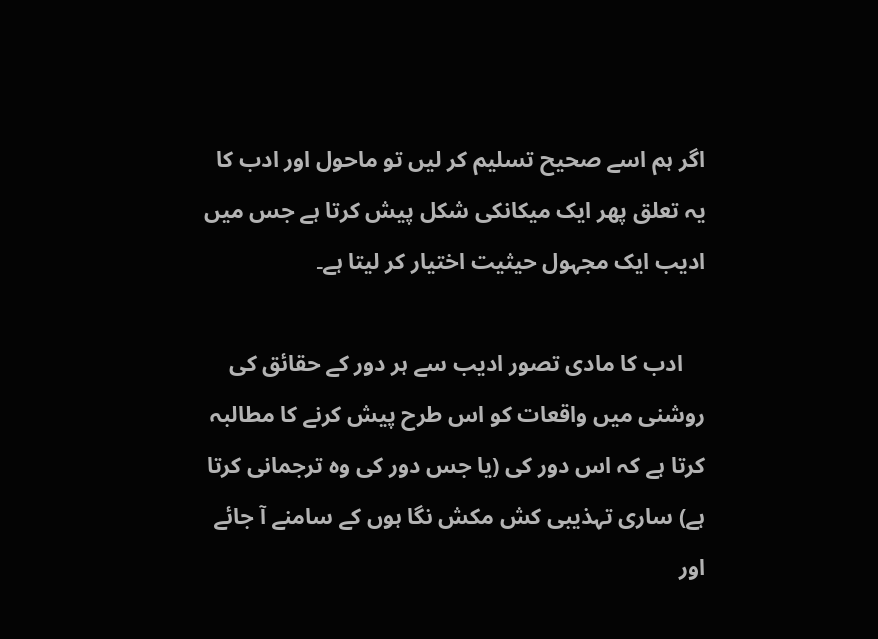اگر ہم اسے صحیح تسلیم کر لیں تو ماحول اور ادب کا یہ تعلق پھر ایک میکانکی شکل پیش کرتا ہے جس میں ادیب ایک مجہول حیثیت اختیار کر لیتا ہے۔

    ادب کا مادی تصور ادیب سے ہر دور کے حقائق کی روشنی میں واقعات کو اس طرح پیش کرنے کا مطالبہ کرتا ہے کہ اس دور کی (یا جس دور کی وہ ترجمانی کرتا ہے) ساری تہذیبی کش مکش نگا ہوں کے سامنے آ جائے اور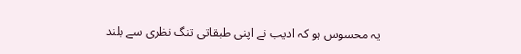یہ محسوس ہو کہ ادیب نے اپنی طبقاتی تنگ نظری سے بلند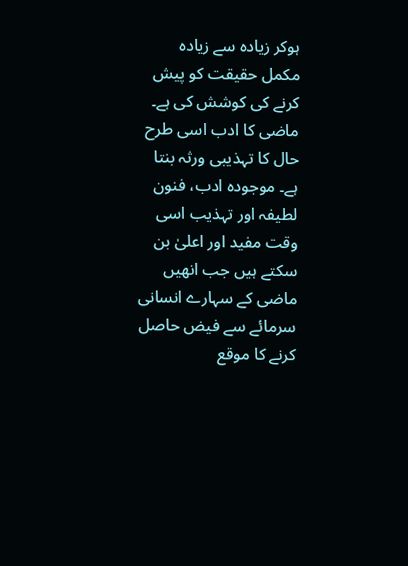ہوکر زیادہ سے زیادہ مکمل حقیقت کو پیش کرنے کی کوشش کی ہے۔ ماضی کا ادب اسی طرح حال کا تہذیبی ورثہ بنتا ہے۔ موجودہ ادب، فنون لطیفہ اور تہذیب اسی وقت مفید اور اعلیٰ بن سکتے ہیں جب انھیں ماضی کے سہارے انسانی سرمائے سے فیض حاصل کرنے کا موقع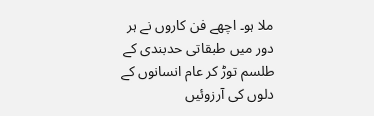ملا ہو۔ اچھے فن کاروں نے ہر دور میں طبقاتی حدبندی کے طلسم توڑ کر عام انسانوں کے دلوں کی آرزوئیں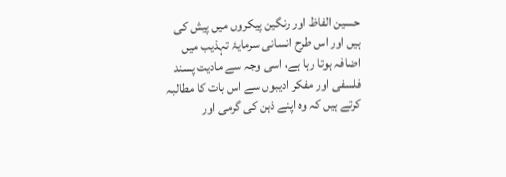حسین الفاظ اور رنگین پیکروں میں پیش کی ہیں اور اس طرح انسانی سرمایۂ تہذیب میں اضافہ ہوتا رہا ہے، اسی وجہ سے مادیت پسند فلسفی اور مفکر ادیبوں سے اس بات کا مطالبہ کرتے ہیں کہ وہ اپنے ذہن کی گرمی اور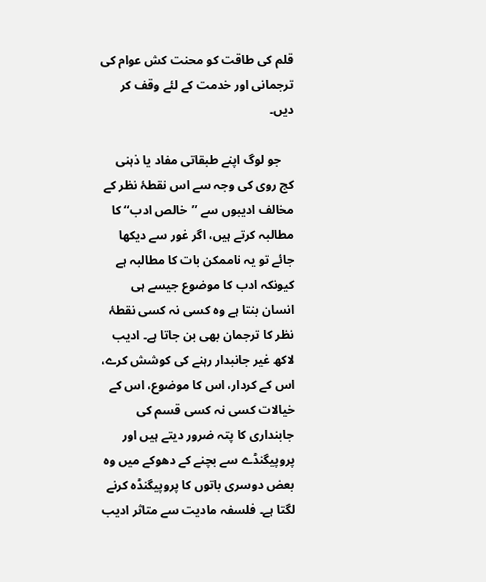قلم کی طاقت کو محنت کش عوام کی ترجمانی اور خدمت کے لئے وقف کر دیں۔

    جو لوگ اپنے طبقاتی مفاد یا ذہنی کج روی کی وجہ سے اس نقطۂ نظر کے مخالف ادیبوں سے ’’خالص ادب‘‘ کا مطالبہ کرتے ہیں، اگر غور سے دیکھا جائے تو یہ ناممکن بات کا مطالبہ ہے کیونکہ ادب کا موضوع جیسے ہی انسان بنتا ہے وہ کسی نہ کسی نقطۂ نظر کا ترجمان بھی بن جاتا ہے۔ ادیب لاکھ غیر جانبدار رہنے کی کوشش کرے، اس کے کردار، اس کا موضوع، اس کے خیالات کسی نہ کسی قسم کی جابنداری کا پتہ ضرور دیتے ہیں اور پروپیگنڈے سے بچنے کے دھوکے میں وہ بعض دوسری باتوں کا پروپیگنڈہ کرنے لگتا ہے۔ فلسفہ مادیت سے متاثر ادیب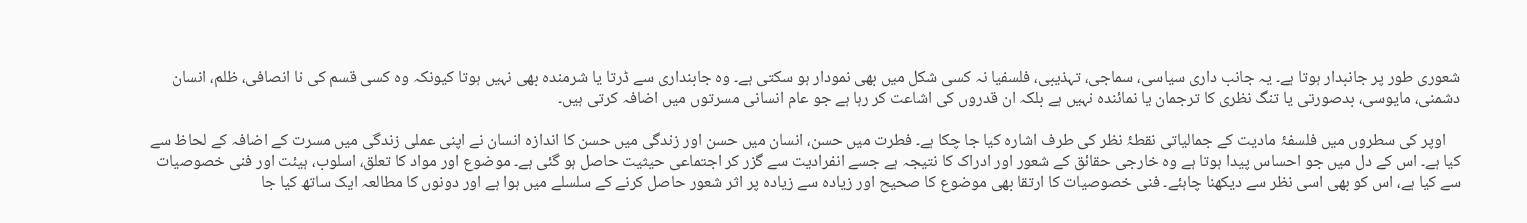شعوری طور پر جانبدار ہوتا ہے۔ یہ جانب داری سیاسی، سماجی، تہذیبی، فلسفیا نہ کسی شکل میں بھی نمودار ہو سکتی ہے۔ وہ جابنداری سے ڈرتا یا شرمندہ بھی نہیں ہوتا کیونکہ وہ کسی قسم کی نا انصافی، ظلم، انسان دشمنی، مایوسی، بدصورتی یا تنگ نظری کا ترجمان یا نمائندہ نہیں ہے بلکہ ان قدروں کی اشاعت کر رہا ہے جو عام انسانی مسرتوں میں اضافہ کرتی ہیں۔

    اوپر کی سطروں میں فلسفۂ مادیت کے جمالیاتی نقطۂ نظر کی طرف اشارہ کیا جا چکا ہے۔ فطرت میں حسن، انسان میں حسن اور زندگی میں حسن کا اندازہ انسان نے اپنی عملی زندگی میں مسرت کے اضافہ کے لحاظ سے کیا ہے۔ اس کے دل میں جو احساس پیدا ہوتا ہے وہ خارجی حقائق کے شعور اور ادراک کا نتیجہ ہے جسے انفرادیت سے گزر کر اجتماعی حیثیت حاصل ہو گئی ہے۔ موضوع اور مواد کا تعلق، اسلوب، ہیئت اور فنی خصوصیات سے کیا ہے، اس کو بھی اسی نظر سے دیکھنا چاہئے۔ فنی خصوصیات کا ارتقا بھی موضوع کا صحیح اور زیادہ سے زیادہ پر اثر شعور حاصل کرنے کے سلسلے میں ہوا ہے اور دونوں کا مطالعہ ایک ساتھ کیا جا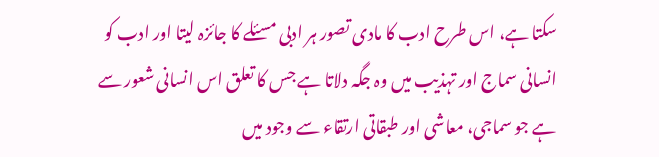سکتا ہے، اس طرح ادب کا مادی تصور ہر ادبی مسئلے کا جائزہ لیتا اور ادب کو انسانی سماج اور تہذیب میں وہ جگہ دلاتا ہے جس کا تعلق اس انسانی شعور سے ہے جو سماجی، معاشی اور طبقاتی ارتقاء سے وجود میں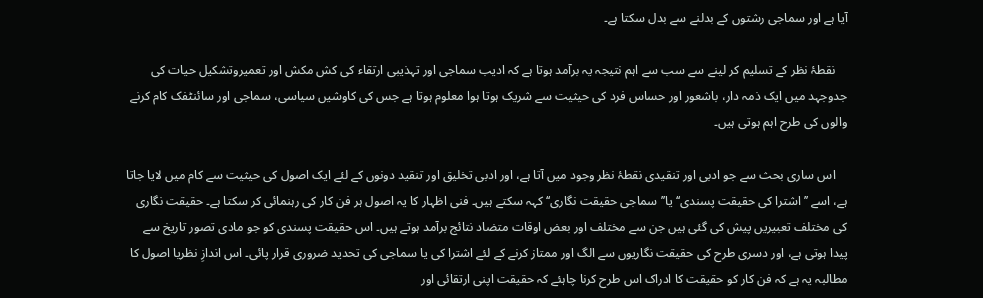آیا ہے اور سماجی رشتوں کے بدلنے سے بدل سکتا ہے۔

    نقطۂ نظر کے تسلیم کر لینے سے سب سے اہم نتیجہ یہ برآمد ہوتا ہے کہ ادیب سماجی اور تہذیبی ارتقاء کی کش مکش اور تعمیروتشکیل حیات کی جدوجہد میں ایک ذمہ دار، باشعور اور حساس فرد کی حیثیت سے شریک ہوتا ہوا معلوم ہوتا ہے جس کی کاوشیں سیاسی، سماجی اور سائنٹفک کام کرنے والوں کی طرح اہم ہوتی ہیں۔

    اس ساری بحث سے جو ادبی اور تنقیدی نقطۂ نظر وجود میں آتا ہے، اور ادبی تخلیق اور تنقید دونوں کے لئے ایک اصول کی حیثیت سے کام میں لایا جاتا ہے، اسے ’’اشترا کی حقیقت پسندی‘‘ یا’’سماجی حقیقت نگاری‘‘ کہہ سکتے ہیں۔ فنی اظہار کا یہ اصول ہر فن کار کی رہنمائی کر سکتا ہے۔ حقیقت نگاری کی مختلف تعبیریں پیش کی گئی ہیں جن سے مختلف اور بعض اوقات متضاد نتائج برآمد ہوتے ہیں۔ اس حقیقت پسندی کو جو مادی تصور تاریخ سے پیدا ہوتی ہے، اور دسری طرح کی حقیقت نگاریوں سے الگ اور ممتاز کرنے کے لئے اشترا کی یا سماجی کی تحدید ضروری قرار پائی۔ اس اندازِ نظریا اصول کا مطالبہ یہ ہے کہ فن کار کو حقیقت کا ادراک اس طرح کرنا چاہئے کہ حقیقت اپنی ارتقائی اور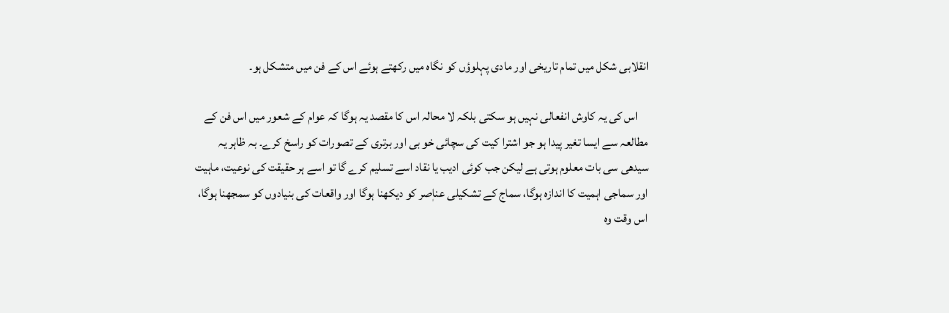انقلابی شکل میں تمام تاریخی اور مادی پہلوؤں کو نگاہ میں رکھتے ہوئے اس کے فن میں متشکل ہو۔

    اس کی یہ کاوش انفعالی نہیں ہو سکتی بلکہ لا محالہ اس کا مقصد یہ ہوگا کہ عوام کے شعور میں اس فن کے مطالعہ سے ایسا تغیر پیدا ہو جو اشترا کیت کی سچائی خو بی اور برتری کے تصورات کو راسخ کرے۔ بہ ظاہر یہ سیدھی سی بات معلوم ہوتی ہے لیکن جب کوئی ادیب یا نقاد اسے تسلیم کرے گا تو اسے ہر حقیقت کی نوعیت، ماہیت اور سماجی اہمیت کا اندازہ ہوگا، سماج کے تشکیلی عناٖصر کو دیکھنا ہوگا اور واقعات کی بنیادوں کو سمجھنا ہوگا، اس وقت وہ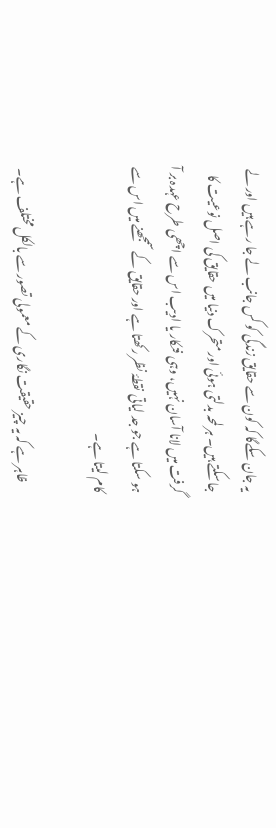یہ جان سکےگا کہ کون سے حقایق زندگی کو کس جانب لے جا رہے ہیں اور لے جا سکتے ہیں۔ ہر لمحہ بدلتی ہوئی اور متحرک دنیا میں حقایق کی اصل نوعیت کا گرفت میں لانا آسان نہیں، وہی فنکار یا ادیب اس سے اچھی طرح عہدہ بر آ ہو سکتا ہے جو جد لیاتی نقطۂ نظر رکھتا ہے اور حقایق کے سمجھنے میں اس سے کام لیتا ہے۔

    ظاہر ہے کہ یہ چیز حقیقت نگاری کے معمولی تصور سے بالکل مختلف ہے۔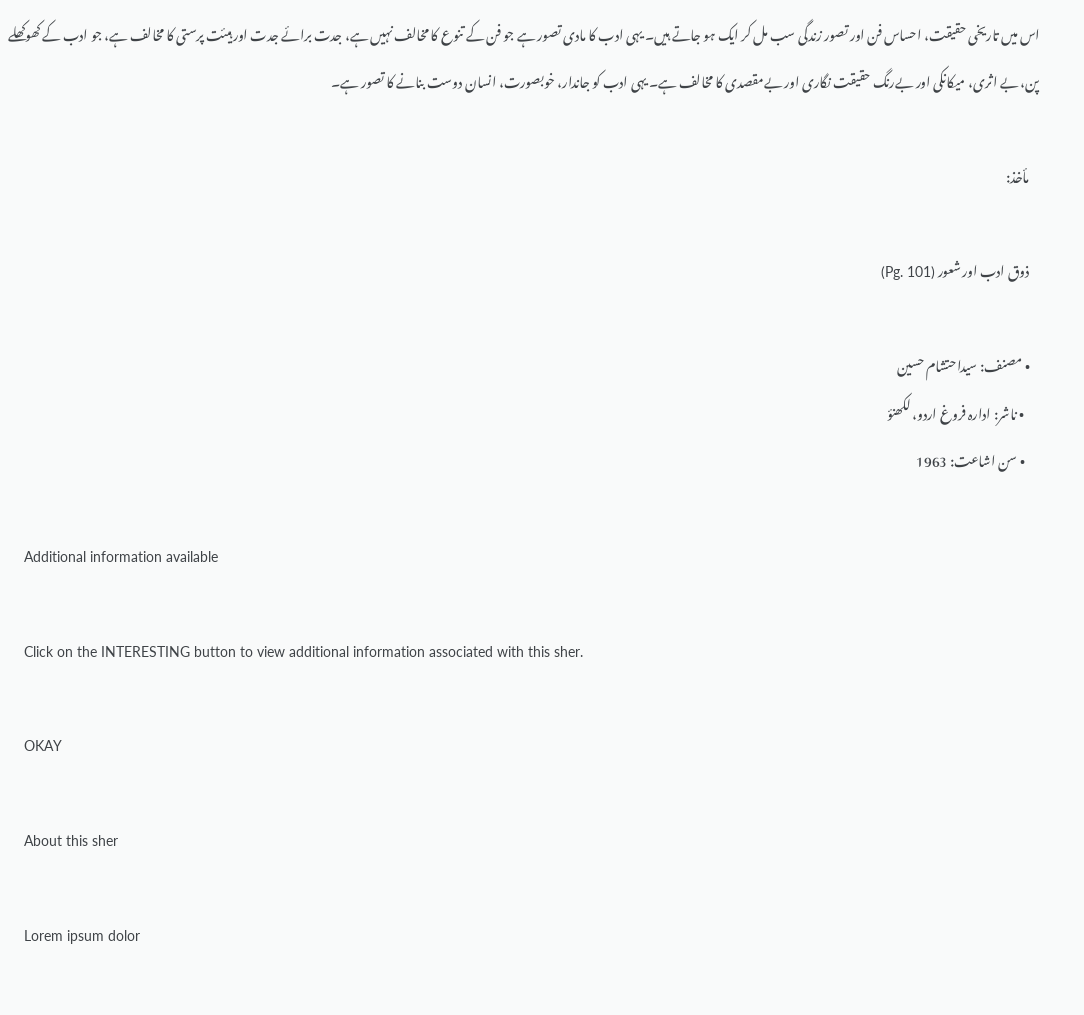اس میں تاریخی حقیقت، احساس فن اور تصور زندگی سب مل کر ایک ہو جاتے ہیں۔ یہی ادب کا مادی تصور ہے جو فن کے تنوع کا مخالف نہیں ہے، جدت برائے جدت اور ہیئت پرستی کا مخالف ہے، جو ادب کے کھوکھلے پن، بے اثری، میکانکی اور بےرنگ حقیقت نگاری اور بےمقصدی کا مخالف ہے۔ یہی ادب کو جاندار، خوبصورت، انسان دوست بنانے کا تصور ہے۔

    مأخذ:

    ذوق ادب اور شعور (Pg. 101)

    • مصنف: سیداحتشام حسین
      • ناشر: ادارہ فروغ اردو، لکھنؤ
      • سن اشاعت: 1963

    Additional information available

    Click on the INTERESTING button to view additional information associated with this sher.

    OKAY

    About this sher

    Lorem ipsum dolor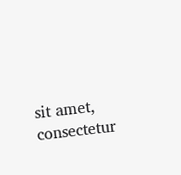sit amet, consectetur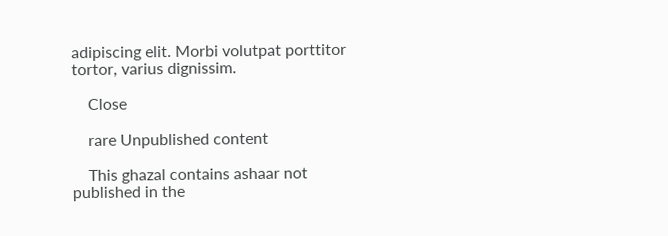adipiscing elit. Morbi volutpat porttitor tortor, varius dignissim.

    Close

    rare Unpublished content

    This ghazal contains ashaar not published in the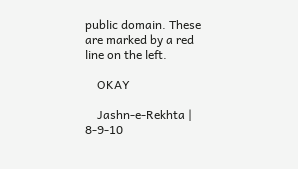public domain. These are marked by a red line on the left.

    OKAY

    Jashn-e-Rekhta | 8-9-10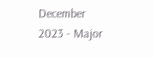December 2023 - Major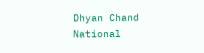Dhyan Chand National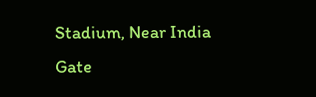Stadium, Near India Gate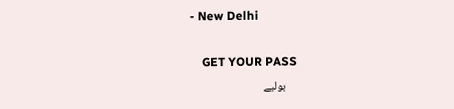- New Delhi

    GET YOUR PASS
    بولیے